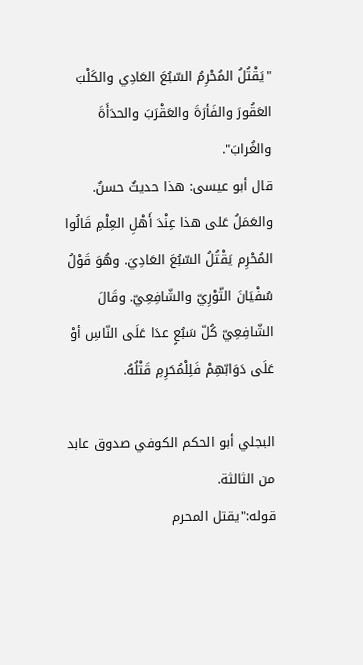"يَقْتُلُ المُحْرِمُ السّبُعَ العَادِي والكَلْبَ العَقُورَ والفَأرَةَ والعَقْرَبَ والحدَأَةَ والغُرابَ".
قال أبو عيسى: هذا حديثٌ حسنٌ. والعَمَلُ عَلى هذا عِنْدَ أَهْلِ العِلْمِ قَالُوا المُحْرِم يَقْتُلُ السّبُعَ العَادِيَ. وهُوَ قَوْلُ سُفْيَانَ الثّوْرِيّ والشّافِعِيّ. وقَالَ الشّافِعِيّ كُلّ سَبُعٍ عدَا عَلَى النّاسِ أوْ عَلَى دَوَابّهِمْ فَلِلْمُحَرِمِ قَتْلُهُ.

البجلي أبو الحكم الكوفي صدوق عابد من الثالثة.
قوله:"يقتل المحرم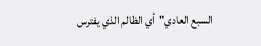السبع العادي"أي الظالم الذي يفترس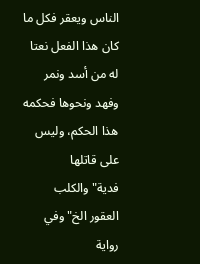الناس ويعقر فكل ما كان هذا الفعل نعتا له من أسد ونمر وفهد ونحوها فحكمه هذا الحكم، وليس على قاتلها فدية"والكلب العقور الخ"وفي رواية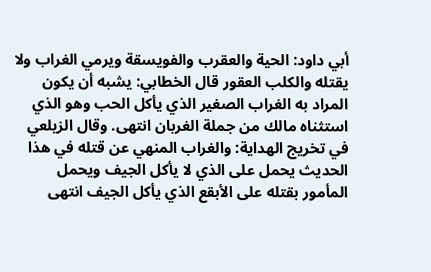أبي داود: الحية والعقرب والفويسقة ويرمي الغراب ولا يقتله والكلب العقور قال الخطابي: يشبه أن يكون المراد به الغراب الصغير الذي يأكل الحب وهو الذي استثناه مالك من جملة الغربان انتهى. وقال الزيلعي في تخريج الهداية: والغراب المنهي عن قتله في هذا الحديث يحمل على الذي لا يأكل الجيف ويحمل المأمور بقتله على الأبقع الذي يأكل الجيف انتهى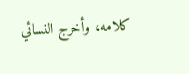كلامه، وأخرج النسائي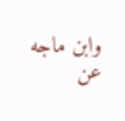وابن ماجه عن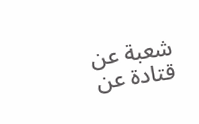شعبة عن قتادة عن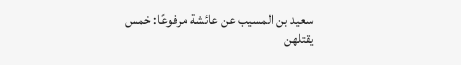سعيد بن المسيب عن عائشة مرفوعًا: خمس يقتلهن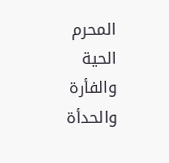المحرم الحية والفأرة والحدأة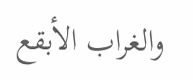والغراب الأبقع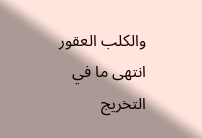والكلب العقور انتهى ما في التخريج